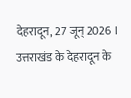देहरादून, 27 जून् 2026 । उत्तराखंड के देहरादून के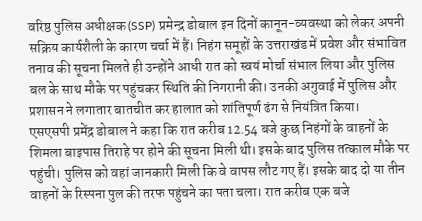वरिष्ठ पुलिस अधीक्षक (SSP) प्रमेन्द्र डोबाल इन दिनों कानून-व्यवस्था को लेकर अपनी सक्रिय कार्यशैली के कारण चर्चा में हैं। निहंग समूहों के उत्तराखंड में प्रवेश और संभावित तनाव की सूचना मिलते ही उन्होंने आधी रात को स्वयं मोर्चा संभाल लिया और पुलिस बल के साथ मौके पर पहुंचकर स्थिति की निगरानी की। उनकी अगुवाई में पुलिस और प्रशासन ने लगातार बातचीत कर हालात को शांतिपूर्ण ढंग से नियंत्रित किया।
एसएसपी प्रमेंद्र डोबाल ने कहा कि रात करीब 12.54 बजे कुछ निहंगों के वाहनों के शिमला बाइपास तिराहे पर होने की सूचना मिली थी। इसके बाद पुलिस तत्काल मौके पर पहुंची। पुलिस को वहां जानकारी मिली कि वे वापस लौट गए हैं। इसके बाद दो या तीन वाहनों के रिस्पना पुल की तरफ पहुंचने का पता चला। रात करीब एक बजे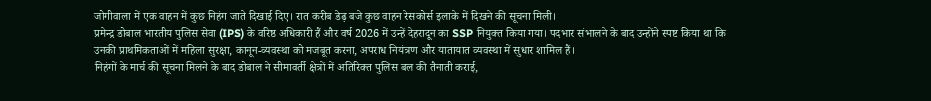जोगीवाला में एक वाहन में कुछ निहंग जाते दिखाई दिए। रात करीब डेढ़ बजे कुछ वाहन रेसकोर्स इलाके में दिखने की सूचना मिली।
प्रमेन्द्र डोबाल भारतीय पुलिस सेवा (IPS) के वरिष्ठ अधिकारी हैं और वर्ष 2026 में उन्हें देहरादून का SSP नियुक्त किया गया। पदभार संभालने के बाद उन्होंने स्पष्ट किया था कि उनकी प्राथमिकताओं में महिला सुरक्षा, कानून-व्यवस्था को मजबूत करना, अपराध नियंत्रण और यातायात व्यवस्था में सुधार शामिल हैं।
निहंगों के मार्च की सूचना मिलने के बाद डोबाल ने सीमावर्ती क्षेत्रों में अतिरिक्त पुलिस बल की तैनाती कराई,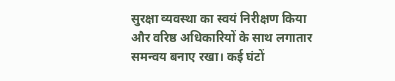सुरक्षा व्यवस्था का स्वयं निरीक्षण किया और वरिष्ठ अधिकारियों के साथ लगातार समन्वय बनाए रखा। कई घंटों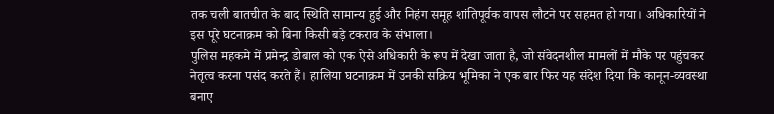तक चली बातचीत के बाद स्थिति सामान्य हुई और निहंग समूह शांतिपूर्वक वापस लौटने पर सहमत हो गया। अधिकारियों ने इस पूरे घटनाक्रम को बिना किसी बड़े टकराव के संभाला।
पुलिस महकमे में प्रमेन्द्र डोबाल को एक ऐसे अधिकारी के रूप में देखा जाता है, जो संवेदनशील मामलों में मौके पर पहुंचकर नेतृत्व करना पसंद करते हैं। हालिया घटनाक्रम में उनकी सक्रिय भूमिका ने एक बार फिर यह संदेश दिया कि कानून-व्यवस्था बनाए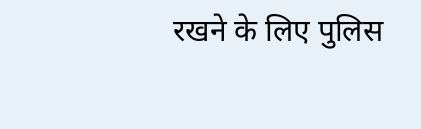रखने के लिए पुलिस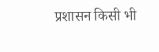प्रशासन किसी भी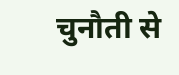चुनौती से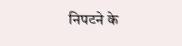निपटने के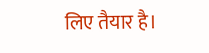लिए तैयार है।